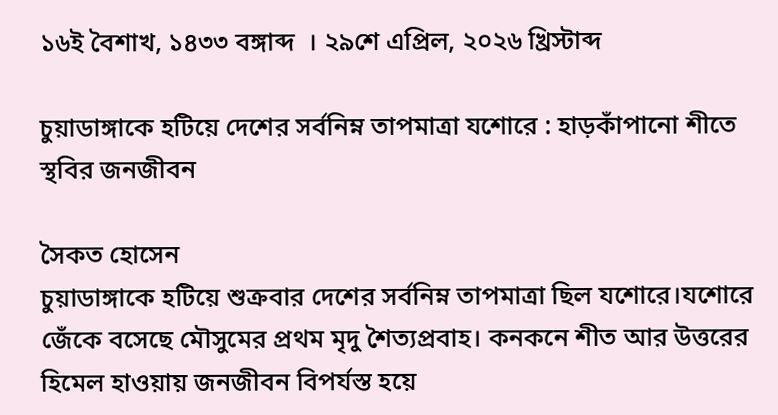১৬ই বৈশাখ, ১৪৩৩ বঙ্গাব্দ  । ২৯শে এপ্রিল, ২০২৬ খ্রিস্টাব্দ

চুয়াডাঙ্গাকে হটিয়ে দেশের সর্বনিম্ন তাপমাত্রা যশোরে : হাড়কাঁপানো শীতে স্থবির জনজীবন

সৈকত হোসেন
চুয়াডাঙ্গাকে হটিয়ে শুক্রবার দেশের সর্বনিম্ন তাপমাত্রা ছিল যশোরে।যশোরে জেঁকে বসেছে মৌসুমের প্রথম মৃদু শৈত্যপ্রবাহ। কনকনে শীত আর উত্তরের হিমেল হাওয়ায় জনজীবন বিপর্যস্ত হয়ে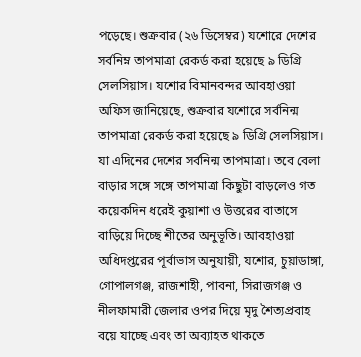পড়েছে। শুক্রবার (২৬ ডিসেম্বর) যশোরে দেশের সর্বনিম্ন তাপমাত্রা রেকর্ড করা হয়েছে ৯ ডিগ্রি সেলসিয়াস। যশোর বিমানবন্দর আবহাওয়া অফিস জানিয়েছে, শুক্রবার যশোরে সর্বনিন্ম তাপমাত্রা রেকর্ড করা হয়েছে ৯ ডিগ্রি সেলসিয়াস। যা এদিনের দেশের সর্বনিন্ম তাপমাত্রা। তবে বেলা বাড়ার সঙ্গে সঙ্গে তাপমাত্রা কিছুটা বাড়লেও গত কয়েকদিন ধরেই কুয়াশা ও উত্তরের বাতাসে বাড়িয়ে দিচ্ছে শীতের অনুভূতি। আবহাওয়া অধিদপ্তরের পূর্বাভাস অনুযায়ী, যশোর, চুয়াডাঙ্গা, গোপালগঞ্জ, রাজশাহী, পাবনা, সিরাজগঞ্জ ও নীলফামারী জেলার ওপর দিয়ে মৃদু শৈত্যপ্রবাহ বয়ে যাচ্ছে এবং তা অব্যাহত থাকতে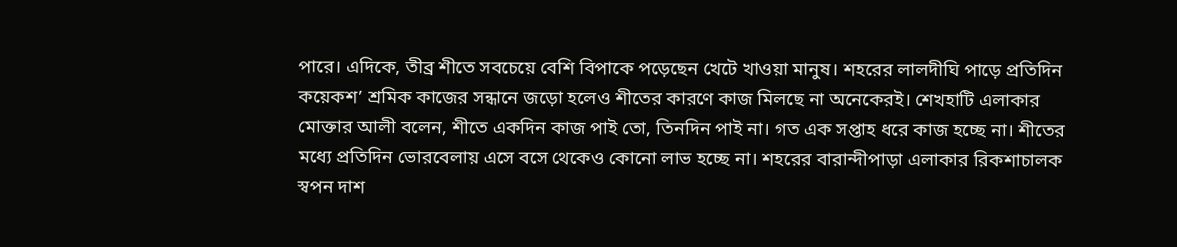পারে। এদিকে, তীব্র শীতে সবচেয়ে বেশি বিপাকে পড়েছেন খেটে খাওয়া মানুষ। শহরের লালদীঘি পাড়ে প্রতিদিন কয়েকশ’ শ্রমিক কাজের সন্ধানে জড়ো হলেও শীতের কারণে কাজ মিলছে না অনেকেরই। শেখহাটি এলাকার মোক্তার আলী বলেন, শীতে একদিন কাজ পাই তো, তিনদিন পাই না। গত এক সপ্তাহ ধরে কাজ হচ্ছে না। শীতের মধ্যে প্রতিদিন ভোরবেলায় এসে বসে থেকেও কোনো লাভ হচ্ছে না। শহরের বারান্দীপাড়া এলাকার রিকশাচালক স্বপন দাশ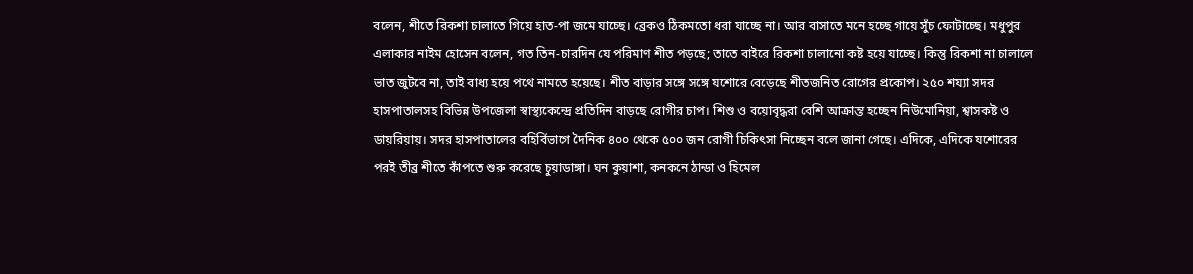বলেন, শীতে রিকশা চালাতে গিয়ে হাত-পা জমে যাচ্ছে। ব্রেকও ঠিকমতো ধরা যাচ্ছে না। আর বাসাতে মনে হচ্ছে গায়ে সুঁচ ফোটাচ্ছে। মধুপুর এলাকার নাইম হোসেন বলেন, গত তিন-চারদিন যে পরিমাণ শীত পড়ছে; তাতে বাইরে রিকশা চালানো কষ্ট হয়ে যাচ্ছে। কিন্তু রিকশা না চালালে ভাত জুটবে না, তাই বাধ্য হয়ে পথে নামতে হয়েছে। শীত বাড়ার সঙ্গে সঙ্গে যশোরে বেড়েছে শীতজনিত রোগের প্রকোপ। ২৫০ শয্যা সদর হাসপাতালসহ বিভিন্ন উপজেলা স্বাস্থ্যকেন্দ্রে প্রতিদিন বাড়ছে রোগীর চাপ। শিশু ও বয়োবৃদ্ধরা বেশি আক্রান্ত হচ্ছেন নিউমোনিয়া, শ্বাসকষ্ট ও ডায়রিয়ায়। সদর হাসপাতালের বহির্বিভাগে দৈনিক ৪০০ থেকে ৫০০ জন রোগী চিকিৎসা নিচ্ছেন বলে জানা গেছে। এদিকে, এদিকে যশোরের পরই তীব্র শীতে কাঁপতে শুরু করেছে চুয়াডাঙ্গা। ঘন কুয়াশা, কনকনে ঠান্ডা ও হিমেল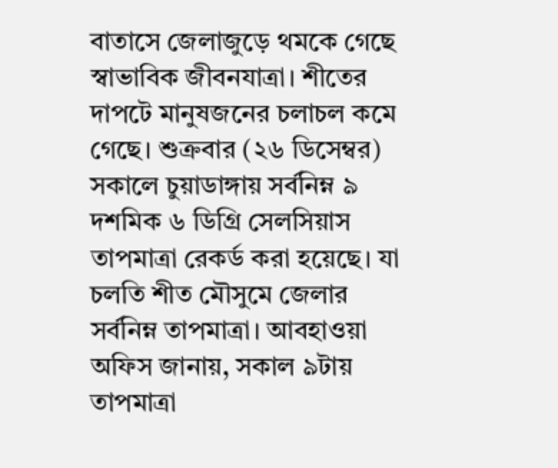বাতাসে জেলাজুড়ে থমকে গেছে স্বাভাবিক জীবনযাত্রা। শীতের দাপটে মানুষজনের চলাচল কমে গেছে। শুক্রবার (২৬ ডিসেম্বর) সকালে চুয়াডাঙ্গায় সর্বনিম্ন ৯ দশমিক ৬ ডিগ্রি সেলসিয়াস তাপমাত্রা রেকর্ড করা হয়েছে। যা চলতি শীত মৌসুমে জেলার সর্বনিম্ন তাপমাত্রা। আবহাওয়া অফিস জানায়, সকাল ৯টায় তাপমাত্রা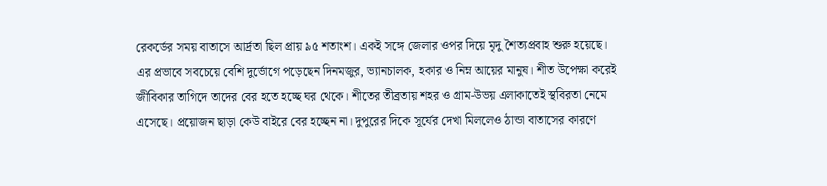রেকর্ডের সময় বাতাসে আর্দ্রতা ছিল প্রায় ৯৫ শতাংশ। একই সঙ্গে জেলার ওপর দিয়ে মৃদু শৈত্যপ্রবাহ শুরু হয়েছে। এর প্রভাবে সবচেয়ে বেশি দুর্ভোগে পড়েছেন দিনমজুর, ভ্যানচালক, হকার ও নিম্ন আয়ের মানুষ। শীত উপেক্ষা করেই জীবিকার তাগিদে তাদের বের হতে হচ্ছে ঘর থেকে। শীতের তীব্রতায় শহর ও গ্রাম-উভয় এলাকাতেই স্থবিরতা নেমে এসেছে। প্রয়োজন ছাড়া কেউ বাইরে বের হচ্ছেন না। দুপুরের দিকে সূর্যের দেখা মিললেও ঠান্ডা বাতাসের কারণে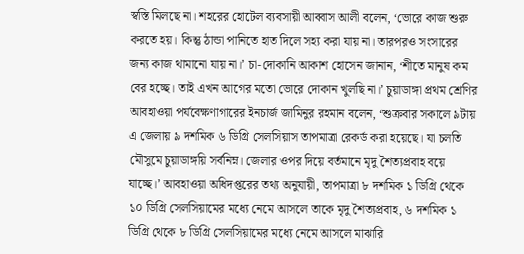স্বস্তি মিলছে না। শহরের হোটেল ব্যবসায়ী আব্বাস আলী বলেন, ‘ভোরে কাজ শুরু করতে হয়। কিন্তু ঠান্ডা পানিতে হাত দিলে সহ্য করা যায় না। তারপরও সংসারের জন্য কাজ থামানো যায় না।’ চা-দোকানি আকাশ হোসেন জানান, ‘শীতে মানুষ কম বের হচ্ছে। তাই এখন আগের মতো ভোরে দোকান খুলছি না।’ চুয়াডাঙ্গা প্রথম শ্রেণির আবহাওয়া পর্যবেক্ষণাগারের ইনচার্জ জামিনুর রহমান বলেন, ‘শুক্রবার সকালে ৯টায় এ জেলায় ৯ দশমিক ৬ ডিগ্রি সেলসিয়াস তাপমাত্রা রেকর্ড করা হয়েছে। যা চলতি মৌসুমে চুয়াডাঙ্গয়ি সর্বনিম্ন। জেলার ওপর দিয়ে বর্তমানে মৃদু শৈত্যপ্রবাহ বয়ে যাচ্ছে।’ আবহাওয়া অধিদপ্তরের তথ্য অনুযায়ী, তাপমাত্রা ৮ দশমিক ১ ডিগ্রি থেকে ১০ ডিগ্রি সেলসিয়ামের মধ্যে নেমে আসলে তাকে মৃদু শৈত্যপ্রবাহ, ৬ দশমিক ১ ডিগ্রি থেকে ৮ ডিগ্রি সেলসিয়ামের মধ্যে নেমে আসলে মাঝারি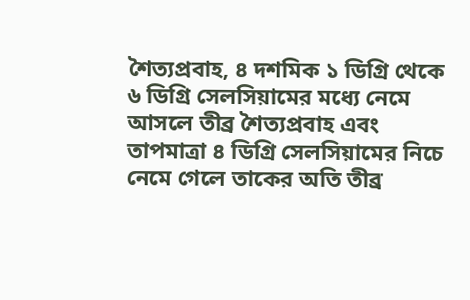শৈত্যপ্রবাহ, ৪ দশমিক ১ ডিগ্রি থেকে ৬ ডিগ্রি সেলসিয়ামের মধ্যে নেমে আসলে তীব্র শৈত্যপ্রবাহ এবং তাপমাত্রা ৪ ডিগ্রি সেলসিয়ামের নিচে নেমে গেলে তাকের অতি তীব্র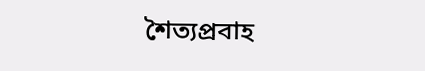শৈত্যপ্রবাহ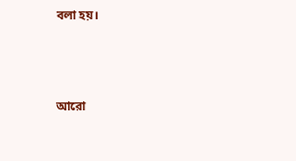বলা হয়।



আরো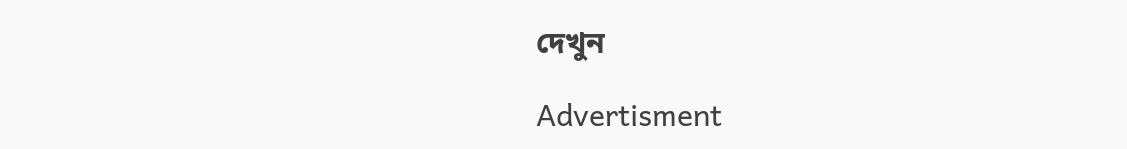দেখুন

Advertisment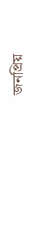জনপ্রিয়